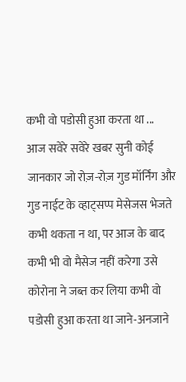कभी वो पडोसी हुआ करता था ...
आज सवेरे सवेरे खबर सुनी कोई जानकार जो रोज़-रोज़ गुड मॉर्निंग और गुड नाईट के व्हाट्सप्प मेसेजस भेजते कभी थकता न था, पर आज के बाद कभी भी वो मैसेज नहीं करेगा उसे कोरोना ने जब्त कर लिया कभी वो पडोसी हुआ करता था जाने-अनजाने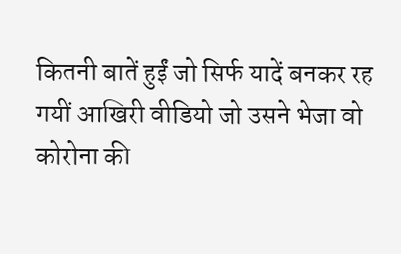कितनी बातें हुईं जो सिर्फ यादें बनकर रह गयीं आखिरी वीडियो जो उसने भेजा वो कोरोना की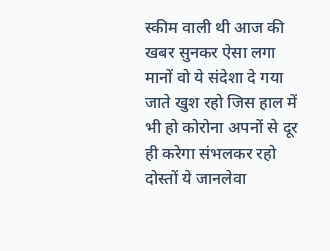स्कीम वाली थी आज की खबर सुनकर ऐसा लगा मानों वो ये संदेशा दे गया जाते खुश रहो जिस हाल में भी हो कोरोना अपनों से दूर ही करेगा संभलकर रहो दोस्तों ये जानलेवा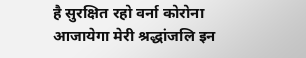है सुरक्षित रहो वर्ना कोरोना आजायेगा मेरी श्रद्धांजलि इन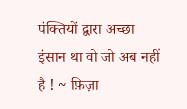पंक्तियों द्वारा अच्छा इंसान था वो जो अब नहीं है ! ~ फ़िज़ा